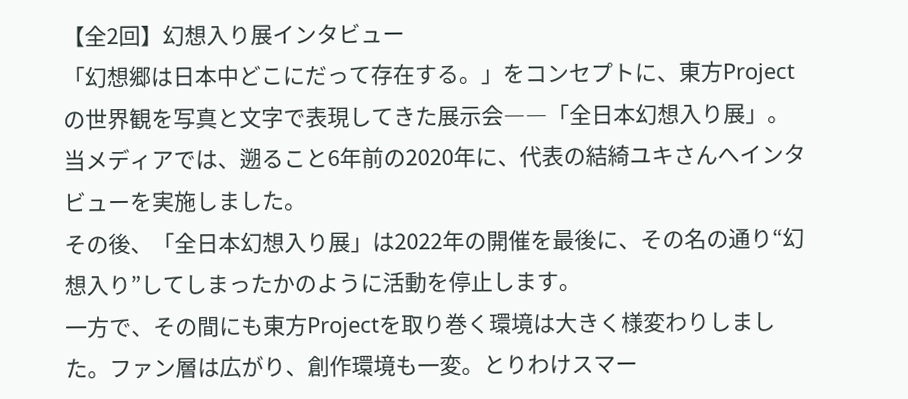【全2回】幻想入り展インタビュー
「幻想郷は日本中どこにだって存在する。」をコンセプトに、東方Projectの世界観を写真と文字で表現してきた展示会――「全日本幻想入り展」。
当メディアでは、遡ること6年前の2020年に、代表の結綺ユキさんへインタビューを実施しました。
その後、「全日本幻想入り展」は2022年の開催を最後に、その名の通り“幻想入り”してしまったかのように活動を停止します。
一方で、その間にも東方Projectを取り巻く環境は大きく様変わりしました。ファン層は広がり、創作環境も一変。とりわけスマー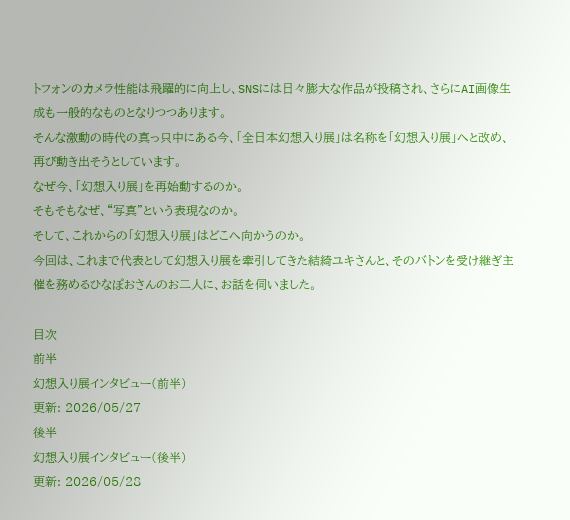トフォンのカメラ性能は飛躍的に向上し、SNSには日々膨大な作品が投稿され、さらにAI画像生成も一般的なものとなりつつあります。
そんな激動の時代の真っ只中にある今、「全日本幻想入り展」は名称を「幻想入り展」へと改め、再び動き出そうとしています。
なぜ今、「幻想入り展」を再始動するのか。
そもそもなぜ、“写真”という表現なのか。
そして、これからの「幻想入り展」はどこへ向かうのか。
今回は、これまで代表として幻想入り展を牽引してきた結綺ユキさんと、そのバトンを受け継ぎ主催を務めるひなぽおさんのお二人に、お話を伺いました。

目次
前半
幻想入り展インタビュー(前半)
更新: 2026/05/27
後半
幻想入り展インタビュー(後半)
更新: 2026/05/28